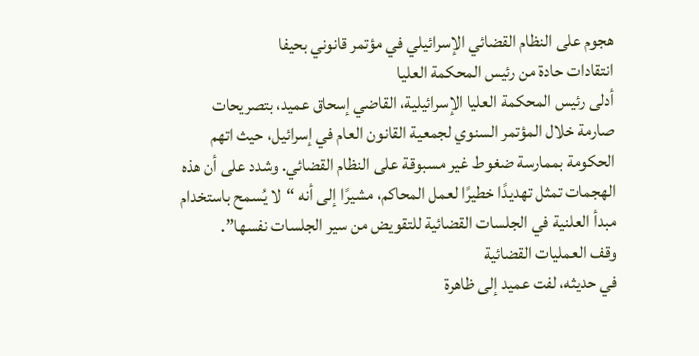هجوم على النظام القضائي الإسرائيلي في مؤتمر قانوني بحيفا
انتقادات حادة من رئيس المحكمة العليا
أدلى رئيس المحكمة العليا الإسرائيلية، القاضي إسحاق عميد، بتصريحات صارمة خلال المؤتمر السنوي لجمعية القانون العام في إسرائيل، حيث اتهم الحكومة بممارسة ضغوط غير مسبوقة على النظام القضائي. وشدد على أن هذه الهجمات تمثل تهديدًا خطيرًا لعمل المحاكم، مشيرًا إلى أنه “لا يُسمح باستخدام مبدأ العلنية في الجلسات القضائية للتقويض من سير الجلسات نفسها”.
وقف العمليات القضائية
في حديثه، لفت عميد إلى ظاهرة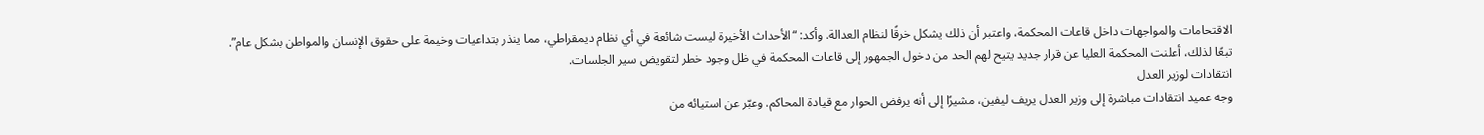الاقتحامات والمواجهات داخل قاعات المحكمة، واعتبر أن ذلك يشكل خرقًا لنظام العدالة. وأكد: “الأحداث الأخيرة ليست شائعة في أي نظام ديمقراطي، مما ينذر بتداعيات وخيمة على حقوق الإنسان والمواطن بشكل عام”.
تبعًا لذلك، أعلنت المحكمة العليا عن قرار جديد يتيح لهم الحد من دخول الجمهور إلى قاعات المحكمة في ظل وجود خطر لتقويض سير الجلسات.
انتقادات لوزير العدل
وجه عميد انتقادات مباشرة إلى وزير العدل يريف ليفين، مشيرًا إلى أنه يرفض الحوار مع قيادة المحاكم. وعبّر عن استيائه من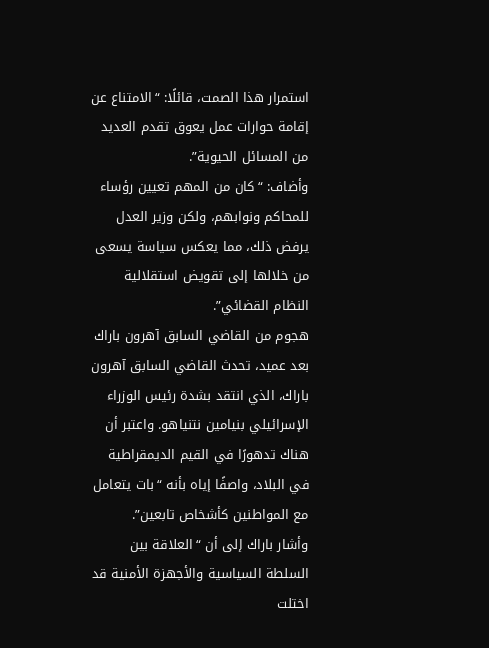استمرار هذا الصمت، قائلًا: “الامتناع عن إقامة حوارات عمل يعوق تقدم العديد من المسائل الحيوية”.
وأضاف: “كان من المهم تعيين رؤساء للمحاكم ونوابهم، ولكن وزير العدل يرفض ذلك، مما يعكس سياسة يسعى من خلالها إلى تقويض استقلالية النظام القضائي”.
هجوم من القاضي السابق آهرون باراك
بعد عميد، تحدث القاضي السابق آهرون باراك، الذي انتقد بشدة رئيس الوزراء الإسرائيلي بنيامين نتنياهو. واعتبر أن هناك تدهورًا في القيم الديمقراطية في البلاد، واصفًا إياه بأنه “بات يتعامل مع المواطنين كأشخاص تابعين”.
وأشار باراك إلى أن “العلاقة بين السلطة السياسية والأجهزة الأمنية قد اختلت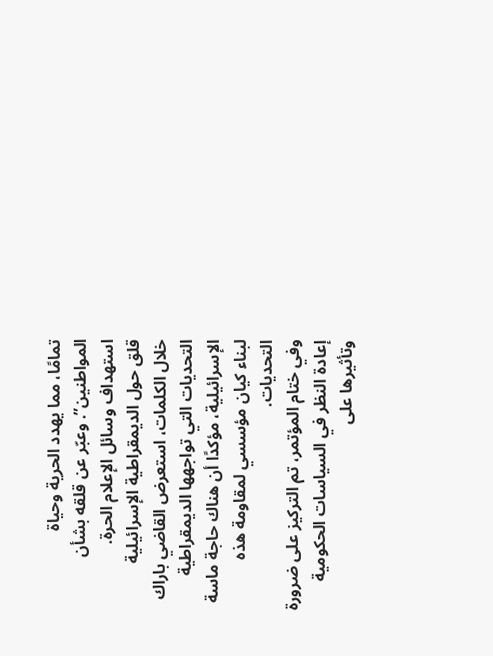تمامًا، مما يهدد الحرية وحياة المواطنين”. وعبّر عن قلقه بشأن استهداف وسائل الإعلام الحرة.
قلق حول الديمقراطية الإسرائيلية
خلال الكلمات، استعرض القاضي باراك التحديات التي تواجهها الديمقراطية الإسرائيلية، مؤكدًا أن هناك حاجة ماسة لبناء كيان مؤسسي لمقاومة هذه التحديات.
وفي ختام المؤتمر، تم التركيز على ضرورة إعادة النظر في السياسات الحكومية وتأثيرها على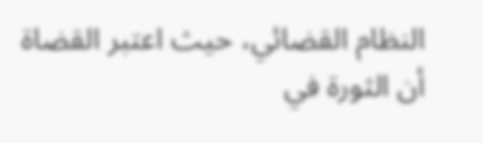النظام القضائي، حيث اعتبر القضاة أن الثورة في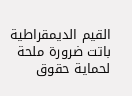القيم الديمقراطية باتت ضرورة ملحة لحماية حقوق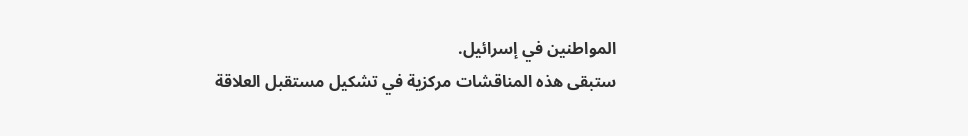المواطنين في إسرائيل.
ستبقى هذه المناقشات مركزية في تشكيل مستقبل العلاقة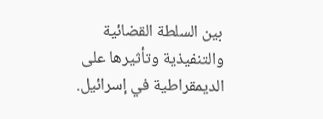بين السلطة القضائية والتنفيذية وتأثيرها على الديمقراطية في إسرائيل.